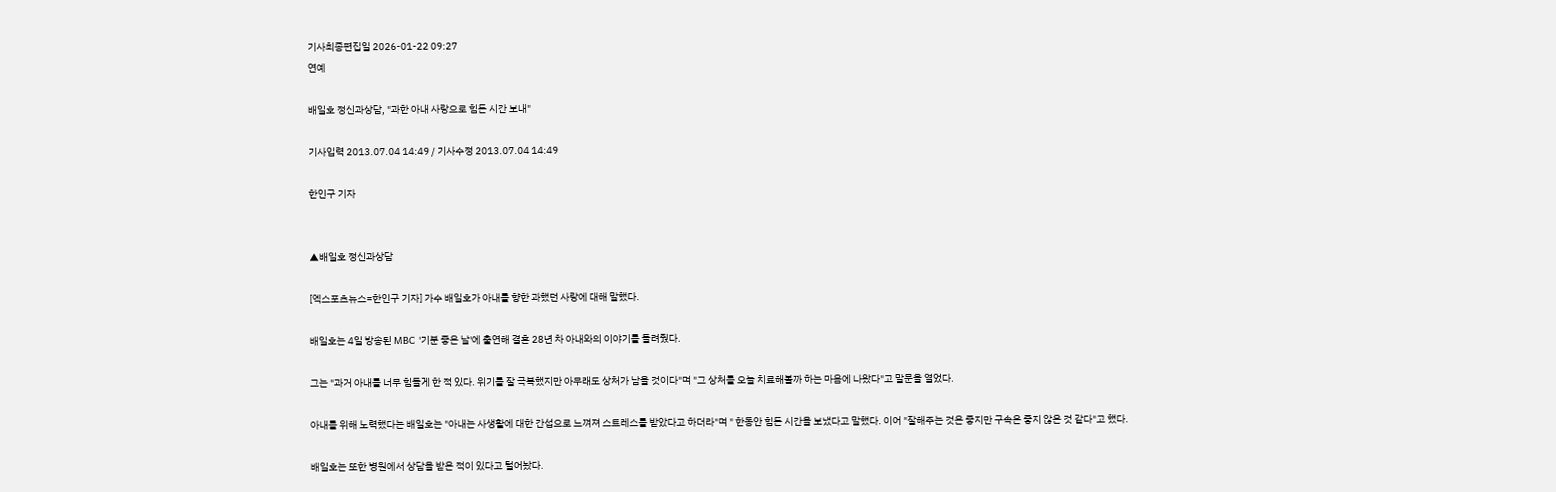기사최종편집일 2026-01-22 09:27
연예

배일호 정신과상담, "과한 아내 사랑으로 힘든 시간 보내"

기사입력 2013.07.04 14:49 / 기사수정 2013.07.04 14:49

한인구 기자


▲배일호 정신과상담

[엑스포츠뉴스=한인구 기자] 가수 배일호가 아내를 향한 과했던 사랑에 대해 말했다.

배일호는 4일 방송된 MBC '기분 좋은 날'에 출연해 결혼 28년 차 아내와의 이야기를 들려줬다.

그는 "과거 아내를 너무 힘들게 한 적 있다. 위기를 잘 극복했지만 아무래도 상처가 남을 것이다"며 "그 상처를 오늘 치료해볼까 하는 마음에 나왔다"고 말문을 열었다.

아내를 위해 노력했다는 배일호는 "아내는 사생활에 대한 간섭으로 느껴져 스트레스를 받았다고 하더라"며 " 한동안 힘든 시간을 보냈다고 말했다. 이어 "잘해주는 것은 좋지만 구속은 좋지 않은 것 같다"고 했다.

배일호는 또한 병원에서 상담을 받은 적이 있다고 털어놨다.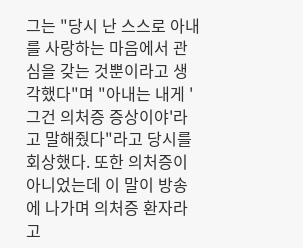그는 "당시 난 스스로 아내를 사랑하는 마음에서 관심을 갖는 것뿐이라고 생각했다"며 "아내는 내게 '그건 의처증 증상이야'라고 말해줬다"라고 당시를 회상했다. 또한 의처증이 아니었는데 이 말이 방송에 나가며 의처증 환자라고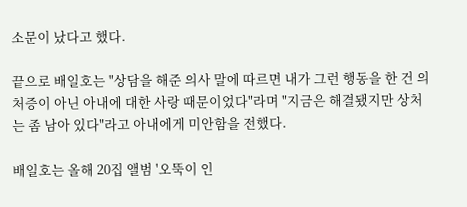소문이 났다고 했다.

끝으로 배일호는 "상담을 해준 의사 말에 따르면 내가 그런 행동을 한 건 의처증이 아닌 아내에 대한 사랑 때문이었다"라며 "지금은 해결됐지만 상처는 좀 남아 있다"라고 아내에게 미안함을 전했다.

배일호는 올해 20집 앨범 '오뚝이 인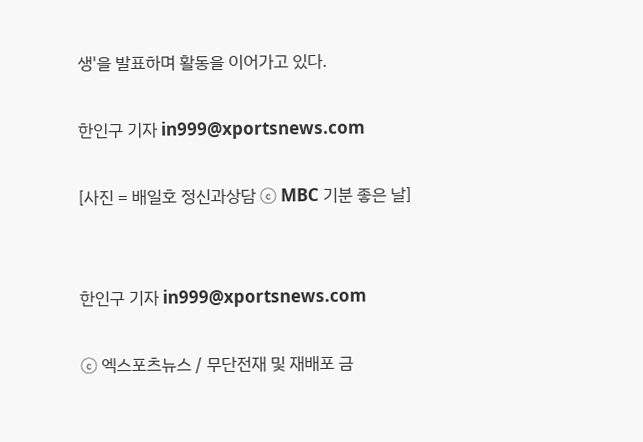생'을 발표하며 활동을 이어가고 있다.

한인구 기자 in999@xportsnews.com

[사진 = 배일호 정신과상담 ⓒ MBC 기분 좋은 날]


한인구 기자 in999@xportsnews.com

ⓒ 엑스포츠뉴스 / 무단전재 및 재배포 금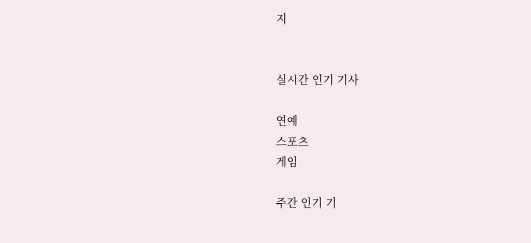지


실시간 인기 기사

연예
스포츠
게임

주간 인기 기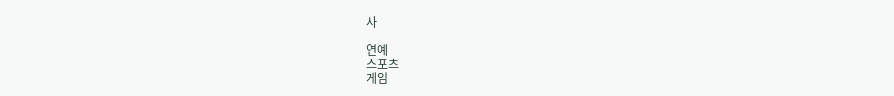사

연예
스포츠
게임